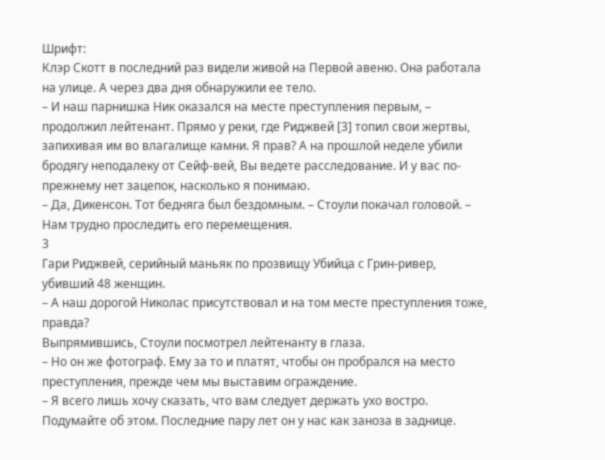Шрифт:
Клэр Скотт в последний раз видели живой на Первой авеню. Она работала на улице. А через два дня обнаружили ее тело.
– И наш парнишка Ник оказался на месте преступления первым, – продолжил лейтенант. Прямо у реки, где Риджвей [3] топил свои жертвы, запихивая им во влагалище камни. Я прав? А на прошлой неделе убили бродягу неподалеку от Сейф-вей, Вы ведете расследование. И у вас по-прежнему нет зацепок, насколько я понимаю.
– Да, Дикенсон. Тот бедняга был бездомным. – Стоули покачал головой. – Нам трудно проследить его перемещения.
3
Гари Риджвей, серийный маньяк по прозвищу Убийца с Грин-ривер, убивший 48 женщин.
– А наш дорогой Николас присутствовал и на том месте преступления тоже, правда?
Выпрямившись, Стоули посмотрел лейтенанту в глаза.
– Но он же фотограф. Ему за то и платят, чтобы он пробрался на место преступления, прежде чем мы выставим ограждение.
– Я всего лишь хочу сказать, что вам следует держать ухо востро. Подумайте об этом. Последние пару лет он у нас как заноза в заднице.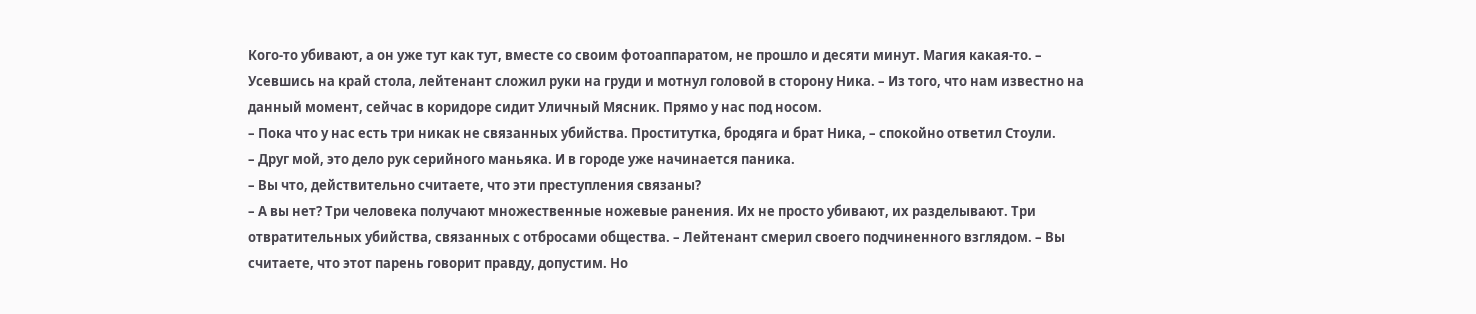Кого-то убивают, а он уже тут как тут, вместе со своим фотоаппаратом, не прошло и десяти минут. Магия какая-то. – Усевшись на край стола, лейтенант сложил руки на груди и мотнул головой в сторону Ника. – Из того, что нам известно на данный момент, сейчас в коридоре сидит Уличный Мясник. Прямо у нас под носом.
– Пока что у нас есть три никак не связанных убийства. Проститутка, бродяга и брат Ника, – спокойно ответил Стоули.
– Друг мой, это дело рук серийного маньяка. И в городе уже начинается паника.
– Вы что, действительно считаете, что эти преступления связаны?
– А вы нет? Три человека получают множественные ножевые ранения. Их не просто убивают, их разделывают. Три отвратительных убийства, связанных с отбросами общества. – Лейтенант смерил своего подчиненного взглядом. – Вы считаете, что этот парень говорит правду, допустим. Но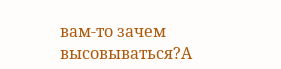вам-то зачем высовываться?А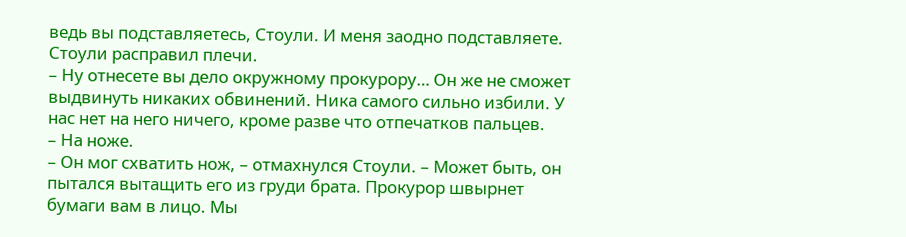ведь вы подставляетесь, Стоули. И меня заодно подставляете.
Стоули расправил плечи.
– Ну отнесете вы дело окружному прокурору… Он же не сможет выдвинуть никаких обвинений. Ника самого сильно избили. У нас нет на него ничего, кроме разве что отпечатков пальцев.
– На ноже.
– Он мог схватить нож, – отмахнулся Стоули. – Может быть, он пытался вытащить его из груди брата. Прокурор швырнет бумаги вам в лицо. Мы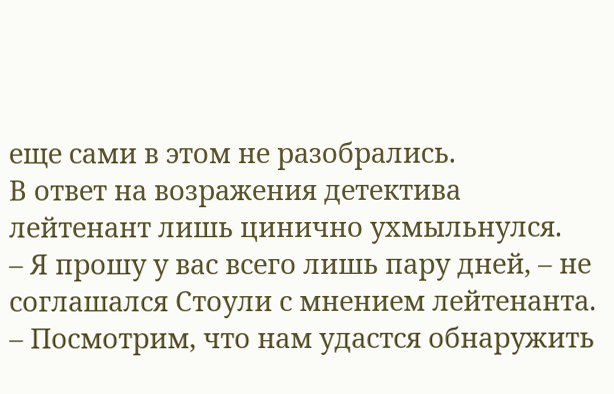еще сами в этом не разобрались.
В ответ на возражения детектива лейтенант лишь цинично ухмыльнулся.
– Я прошу у вас всего лишь пару дней, – не соглашался Стоули с мнением лейтенанта. – Посмотрим, что нам удастся обнаружить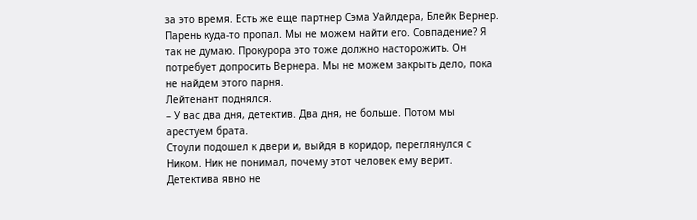за это время. Есть же еще партнер Сэма Уайлдера, Блейк Вернер. Парень куда-то пропал. Мы не можем найти его. Совпадение? Я так не думаю. Прокурора это тоже должно насторожить. Он потребует допросить Вернера. Мы не можем закрыть дело, пока не найдем этого парня.
Лейтенант поднялся.
– У вас два дня, детектив. Два дня, не больше. Потом мы арестуем брата.
Стоули подошел к двери и, выйдя в коридор, переглянулся с Ником. Ник не понимал, почему этот человек ему верит. Детектива явно не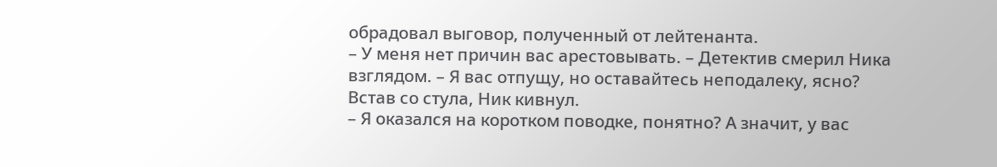обрадовал выговор, полученный от лейтенанта.
– У меня нет причин вас арестовывать. – Детектив смерил Ника взглядом. – Я вас отпущу, но оставайтесь неподалеку, ясно?
Встав со стула, Ник кивнул.
– Я оказался на коротком поводке, понятно? А значит, у вас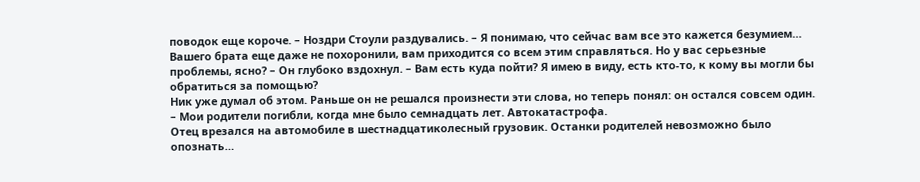поводок еще короче. – Ноздри Стоули раздувались. – Я понимаю, что сейчас вам все это кажется безумием… Вашего брата еще даже не похоронили, вам приходится со всем этим справляться. Но у вас серьезные проблемы, ясно? – Он глубоко вздохнул. – Вам есть куда пойти? Я имею в виду, есть кто-то, к кому вы могли бы обратиться за помощью?
Ник уже думал об этом. Раньше он не решался произнести эти слова, но теперь понял: он остался совсем один.
– Мои родители погибли, когда мне было семнадцать лет. Автокатастрофа.
Отец врезался на автомобиле в шестнадцатиколесный грузовик. Останки родителей невозможно было опознать…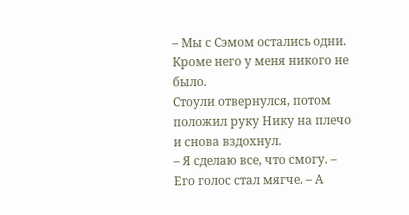– Мы с Сэмом остались одни. Кроме него у меня никого не было.
Стоули отвернулся, потом положил руку Нику на плечо и снова вздохнул.
– Я сделаю все, что смогу. – Его голос стал мягче. – А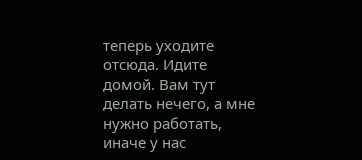теперь уходите отсюда. Идите домой. Вам тут делать нечего, а мне нужно работать, иначе у нас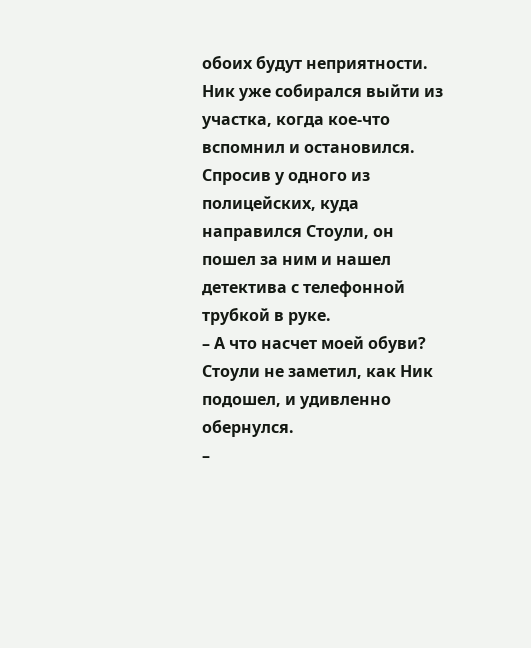обоих будут неприятности.
Ник уже собирался выйти из участка, когда кое-что вспомнил и остановился. Спросив у одного из полицейских, куда направился Стоули, он пошел за ним и нашел детектива с телефонной трубкой в руке.
– А что насчет моей обуви?
Стоули не заметил, как Ник подошел, и удивленно обернулся.
–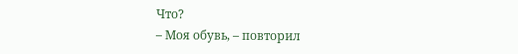Что?
– Моя обувь, – повторил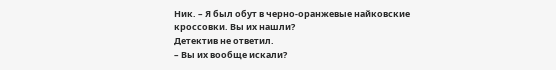Ник. – Я был обут в черно-оранжевые найковские кроссовки. Вы их нашли?
Детектив не ответил.
– Вы их вообще искали?